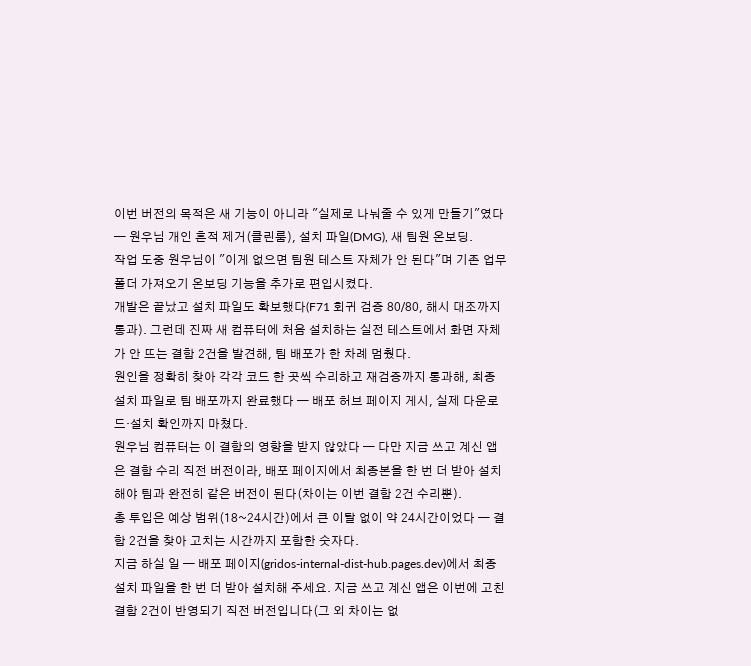이번 버전의 목적은 새 기능이 아니라 "실제로 나눠줄 수 있게 만들기"였다 — 원우님 개인 흔적 제거(클린룸), 설치 파일(DMG), 새 팀원 온보딩.
작업 도중 원우님이 "이게 없으면 팀원 테스트 자체가 안 된다"며 기존 업무 폴더 가져오기 온보딩 기능을 추가로 편입시켰다.
개발은 끝났고 설치 파일도 확보했다(F71 회귀 검증 80/80, 해시 대조까지 통과). 그런데 진짜 새 컴퓨터에 처음 설치하는 실전 테스트에서 화면 자체가 안 뜨는 결함 2건을 발견해, 팀 배포가 한 차례 멈췄다.
원인을 정확히 찾아 각각 코드 한 곳씩 수리하고 재검증까지 통과해, 최종 설치 파일로 팀 배포까지 완료했다 — 배포 허브 페이지 게시, 실제 다운로드·설치 확인까지 마쳤다.
원우님 컴퓨터는 이 결함의 영향을 받지 않았다 — 다만 지금 쓰고 계신 앱은 결함 수리 직전 버전이라, 배포 페이지에서 최종본을 한 번 더 받아 설치해야 팀과 완전히 같은 버전이 된다(차이는 이번 결함 2건 수리뿐).
총 투입은 예상 범위(18~24시간)에서 큰 이탈 없이 약 24시간이었다 — 결함 2건을 찾아 고치는 시간까지 포함한 숫자다.
지금 하실 일 — 배포 페이지(gridos-internal-dist-hub.pages.dev)에서 최종 설치 파일을 한 번 더 받아 설치해 주세요. 지금 쓰고 계신 앱은 이번에 고친 결함 2건이 반영되기 직전 버전입니다(그 외 차이는 없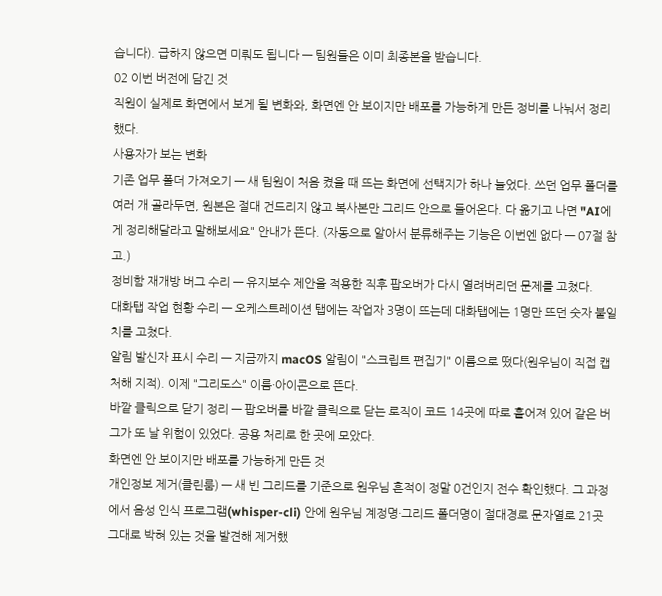습니다). 급하지 않으면 미뤄도 됩니다 — 팀원들은 이미 최종본을 받습니다.
02 이번 버전에 담긴 것
직원이 실제로 화면에서 보게 될 변화와, 화면엔 안 보이지만 배포를 가능하게 만든 정비를 나눠서 정리했다.
사용자가 보는 변화
기존 업무 폴더 가져오기 — 새 팀원이 처음 켰을 때 뜨는 화면에 선택지가 하나 늘었다. 쓰던 업무 폴더를 여러 개 골라두면, 원본은 절대 건드리지 않고 복사본만 그리드 안으로 들어온다. 다 옮기고 나면 "AI에게 정리해달라고 말해보세요" 안내가 뜬다. (자동으로 알아서 분류해주는 기능은 이번엔 없다 — 07절 참고.)
정비함 재개방 버그 수리 — 유지보수 제안을 적용한 직후 팝오버가 다시 열려버리던 문제를 고쳤다.
대화탭 작업 현황 수리 — 오케스트레이션 탭에는 작업자 3명이 뜨는데 대화탭에는 1명만 뜨던 숫자 불일치를 고쳤다.
알림 발신자 표시 수리 — 지금까지 macOS 알림이 "스크립트 편집기" 이름으로 떴다(원우님이 직접 캡처해 지적). 이제 "그리도스" 이름·아이콘으로 뜬다.
바깥 클릭으로 닫기 정리 — 팝오버를 바깥 클릭으로 닫는 로직이 코드 14곳에 따로 흩어져 있어 같은 버그가 또 날 위험이 있었다. 공용 처리로 한 곳에 모았다.
화면엔 안 보이지만 배포를 가능하게 만든 것
개인정보 제거(클린룸) — 새 빈 그리드를 기준으로 원우님 흔적이 정말 0건인지 전수 확인했다. 그 과정에서 음성 인식 프로그램(whisper-cli) 안에 원우님 계정명·그리드 폴더명이 절대경로 문자열로 21곳 그대로 박혀 있는 것을 발견해 제거했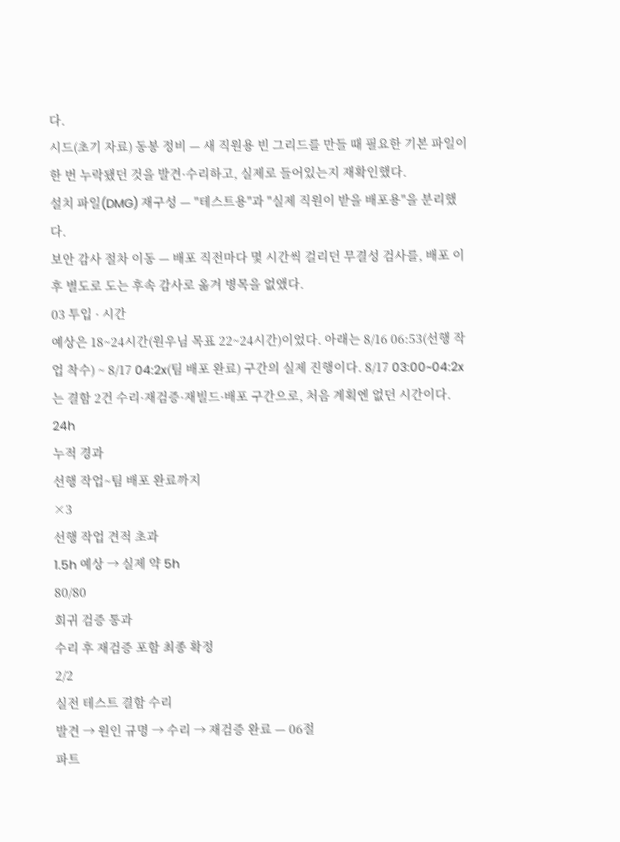다.
시드(초기 자료) 동봉 정비 — 새 직원용 빈 그리드를 만들 때 필요한 기본 파일이 한 번 누락됐던 것을 발견·수리하고, 실제로 들어있는지 재확인했다.
설치 파일(DMG) 재구성 — "테스트용"과 "실제 직원이 받을 배포용"을 분리했다.
보안 감사 절차 이동 — 배포 직전마다 몇 시간씩 걸리던 무결성 검사를, 배포 이후 별도로 도는 후속 감사로 옮겨 병목을 없앴다.
03 투입 · 시간
예상은 18~24시간(원우님 목표 22~24시간)이었다. 아래는 8/16 06:53(선행 작업 착수) ~ 8/17 04:2x(팀 배포 완료) 구간의 실제 진행이다. 8/17 03:00~04:2x는 결함 2건 수리·재검증·재빌드·배포 구간으로, 처음 계획엔 없던 시간이다.
24h
누적 경과
선행 작업~팀 배포 완료까지
×3
선행 작업 견적 초과
1.5h 예상 → 실제 약 5h
80/80
회귀 검증 통과
수리 후 재검증 포함 최종 확정
2/2
실전 테스트 결함 수리
발견 → 원인 규명 → 수리 → 재검증 완료 — 06절
파트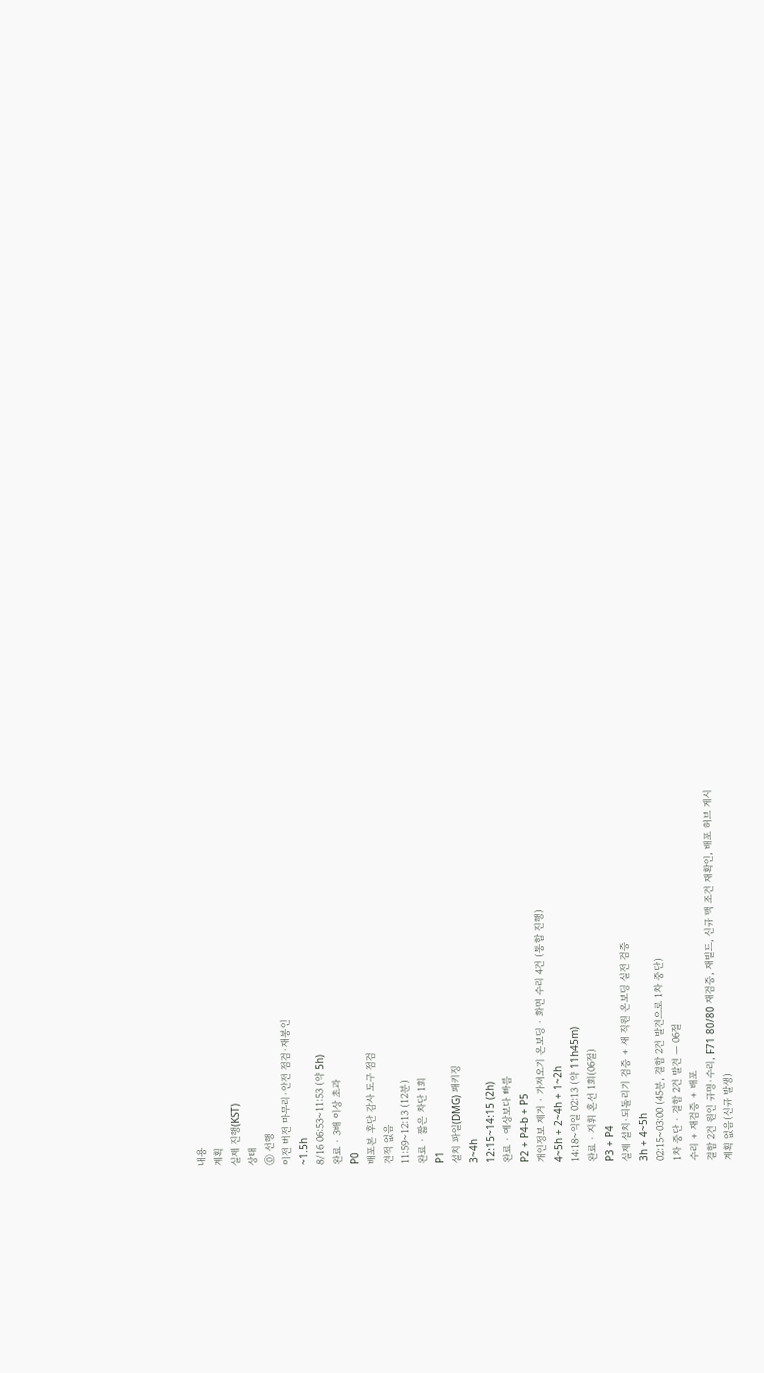내용
계획
실제 진행(KST)
상태
⓪ 선행
이전 버전 마무리·안전 점검·재봉인
~1.5h
8/16 06:53~11:53 (약 5h)
완료 · 3배 이상 초과
P0
배포본 후단 감사 도구 점검
견적 없음
11:59~12:13 (12분)
완료 · 짧은 차단 1회
P1
설치 파일(DMG) 패키징
3~4h
12:15~14:15 (2h)
완료 · 예상보다 빠름
P2 + P4-b + P5
개인정보 제거 · 가져오기 온보딩 · 화면 수리 4건 (통합 진행)
4~5h + 2~4h + 1~2h
14:18~익일 02:13 (약 11h45m)
완료 · 지휘 혼선 1회(06절)
P3 + P4
실제 설치·되돌리기 검증 + 새 직원 온보딩 실전 검증
3h + 4~5h
02:15~03:00 (45분, 결함 2건 발견으로 1차 중단)
1차 중단 · 결함 2건 발견 — 06절
수리 + 재검증 + 배포
결함 2건 원인 규명·수리, F71 80/80 재검증, 재빌드, 신규 맥 조건 재확인, 배포 허브 게시
계획 없음(신규 발생)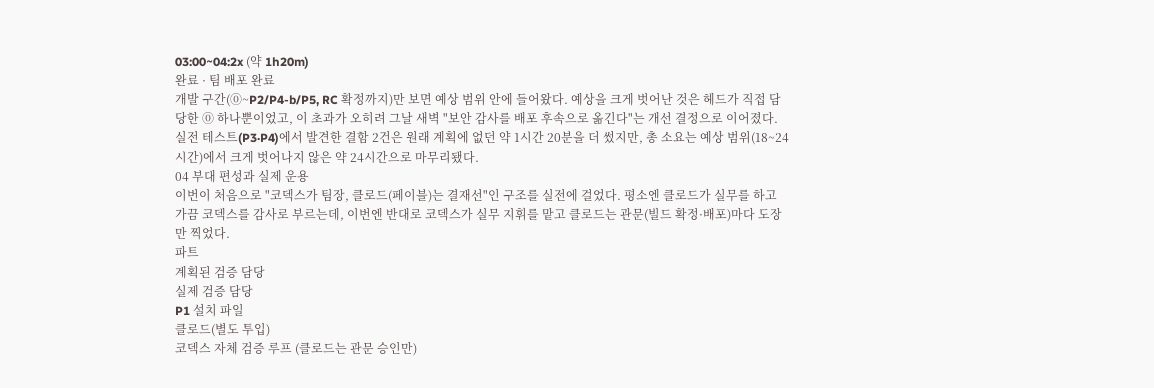03:00~04:2x (약 1h20m)
완료 · 팀 배포 완료
개발 구간(⓪~P2/P4-b/P5, RC 확정까지)만 보면 예상 범위 안에 들어왔다. 예상을 크게 벗어난 것은 헤드가 직접 담당한 ⓪ 하나뿐이었고, 이 초과가 오히려 그날 새벽 "보안 감사를 배포 후속으로 옮긴다"는 개선 결정으로 이어졌다. 실전 테스트(P3·P4)에서 발견한 결함 2건은 원래 계획에 없던 약 1시간 20분을 더 썼지만, 총 소요는 예상 범위(18~24시간)에서 크게 벗어나지 않은 약 24시간으로 마무리됐다.
04 부대 편성과 실제 운용
이번이 처음으로 "코덱스가 팀장, 클로드(페이블)는 결재선"인 구조를 실전에 걸었다. 평소엔 클로드가 실무를 하고 가끔 코덱스를 감사로 부르는데, 이번엔 반대로 코덱스가 실무 지휘를 맡고 클로드는 관문(빌드 확정·배포)마다 도장만 찍었다.
파트
계획된 검증 담당
실제 검증 담당
P1 설치 파일
클로드(별도 투입)
코덱스 자체 검증 루프 (클로드는 관문 승인만)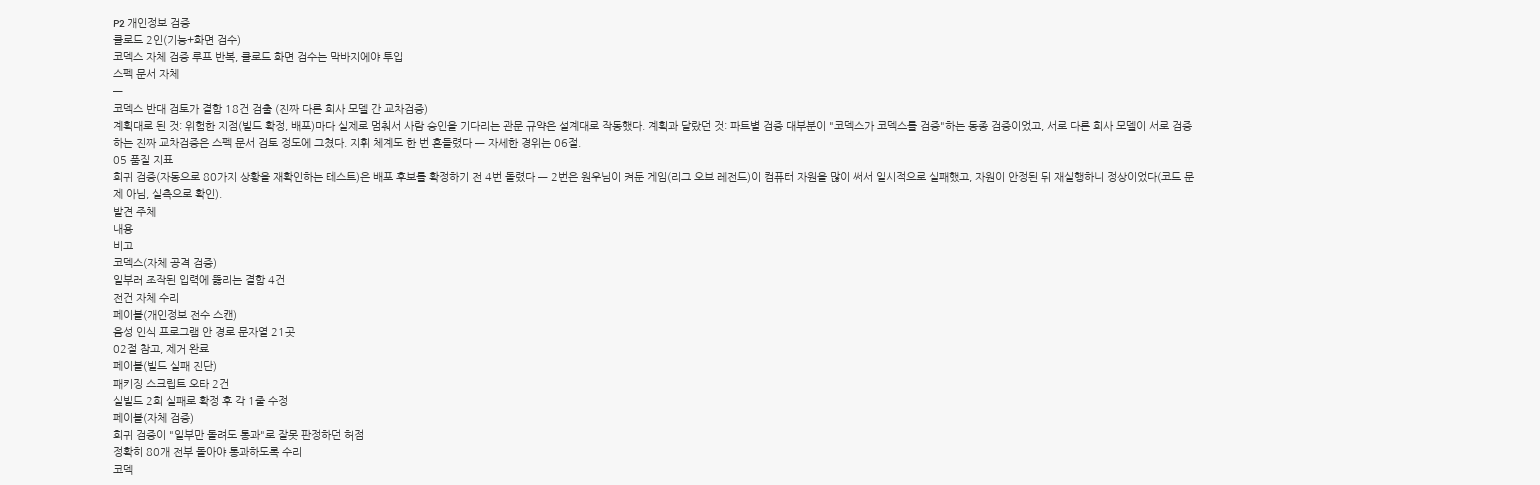P2 개인정보 검증
클로드 2인(기능+화면 검수)
코덱스 자체 검증 루프 반복, 클로드 화면 검수는 막바지에야 투입
스펙 문서 자체
—
코덱스 반대 검토가 결함 18건 검출 (진짜 다른 회사 모델 간 교차검증)
계획대로 된 것: 위험한 지점(빌드 확정, 배포)마다 실제로 멈춰서 사람 승인을 기다리는 관문 규약은 설계대로 작동했다. 계획과 달랐던 것: 파트별 검증 대부분이 "코덱스가 코덱스를 검증"하는 동종 검증이었고, 서로 다른 회사 모델이 서로 검증하는 진짜 교차검증은 스펙 문서 검토 정도에 그쳤다. 지휘 체계도 한 번 흔들렸다 — 자세한 경위는 06절.
05 품질 지표
회귀 검증(자동으로 80가지 상황을 재확인하는 테스트)은 배포 후보를 확정하기 전 4번 돌렸다 — 2번은 원우님이 켜둔 게임(리그 오브 레전드)이 컴퓨터 자원을 많이 써서 일시적으로 실패했고, 자원이 안정된 뒤 재실행하니 정상이었다(코드 문제 아님, 실측으로 확인).
발견 주체
내용
비고
코덱스(자체 공격 검증)
일부러 조작된 입력에 뚫리는 결함 4건
전건 자체 수리
페이블(개인정보 전수 스캔)
음성 인식 프로그램 안 경로 문자열 21곳
02절 참고, 제거 완료
페이블(빌드 실패 진단)
패키징 스크립트 오타 2건
실빌드 2회 실패로 확정 후 각 1줄 수정
페이블(자체 검증)
회귀 검증이 "일부만 돌려도 통과"로 잘못 판정하던 허점
정확히 80개 전부 돌아야 통과하도록 수리
코덱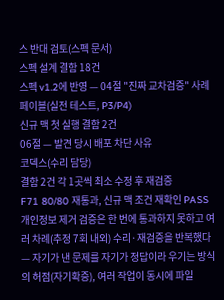스 반대 검토(스펙 문서)
스펙 설계 결함 18건
스펙 v1.2에 반영 — 04절 "진짜 교차검증" 사례
페이블(실전 테스트, P3/P4)
신규 맥 첫 실행 결함 2건
06절 — 발견 당시 배포 차단 사유
코덱스(수리 담당)
결함 2건 각 1곳씩 최소 수정 후 재검증
F71 80/80 재통과, 신규 맥 조건 재확인 PASS
개인정보 제거 검증은 한 번에 통과하지 못하고 여러 차례(추정 7회 내외) 수리·재검증을 반복했다 — 자기가 낸 문제를 자기가 정답이라 우기는 방식의 허점(자기확증), 여러 작업이 동시에 파일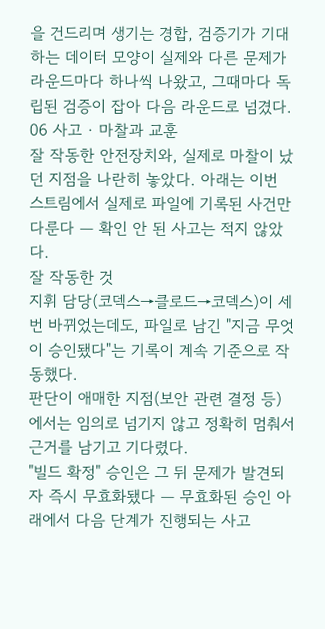을 건드리며 생기는 경합, 검증기가 기대하는 데이터 모양이 실제와 다른 문제가 라운드마다 하나씩 나왔고, 그때마다 독립된 검증이 잡아 다음 라운드로 넘겼다.
06 사고 · 마찰과 교훈
잘 작동한 안전장치와, 실제로 마찰이 났던 지점을 나란히 놓았다. 아래는 이번 스트림에서 실제로 파일에 기록된 사건만 다룬다 — 확인 안 된 사고는 적지 않았다.
잘 작동한 것
지휘 담당(코덱스→클로드→코덱스)이 세 번 바뀌었는데도, 파일로 남긴 "지금 무엇이 승인됐다"는 기록이 계속 기준으로 작동했다.
판단이 애매한 지점(보안 관련 결정 등)에서는 임의로 넘기지 않고 정확히 멈춰서 근거를 남기고 기다렸다.
"빌드 확정" 승인은 그 뒤 문제가 발견되자 즉시 무효화됐다 — 무효화된 승인 아래에서 다음 단계가 진행되는 사고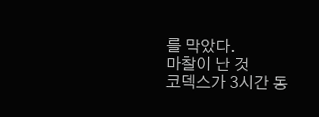를 막았다.
마찰이 난 것
코덱스가 3시간 동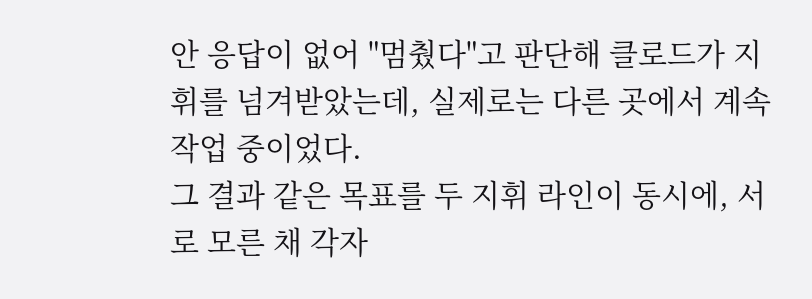안 응답이 없어 "멈췄다"고 판단해 클로드가 지휘를 넘겨받았는데, 실제로는 다른 곳에서 계속 작업 중이었다.
그 결과 같은 목표를 두 지휘 라인이 동시에, 서로 모른 채 각자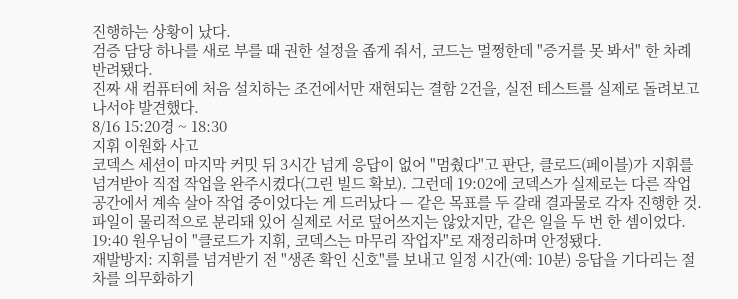진행하는 상황이 났다.
검증 담당 하나를 새로 부를 때 권한 설정을 좁게 줘서, 코드는 멀쩡한데 "증거를 못 봐서" 한 차례 반려됐다.
진짜 새 컴퓨터에 처음 설치하는 조건에서만 재현되는 결함 2건을, 실전 테스트를 실제로 돌려보고 나서야 발견했다.
8/16 15:20경 ~ 18:30
지휘 이원화 사고
코덱스 세션이 마지막 커밋 뒤 3시간 넘게 응답이 없어 "멈췄다"고 판단, 클로드(페이블)가 지휘를 넘겨받아 직접 작업을 완주시켰다(그린 빌드 확보). 그런데 19:02에 코덱스가 실제로는 다른 작업 공간에서 계속 살아 작업 중이었다는 게 드러났다 — 같은 목표를 두 갈래 결과물로 각자 진행한 것. 파일이 물리적으로 분리돼 있어 실제로 서로 덮어쓰지는 않았지만, 같은 일을 두 번 한 셈이었다. 19:40 원우님이 "클로드가 지휘, 코덱스는 마무리 작업자"로 재정리하며 안정됐다.
재발방지: 지휘를 넘겨받기 전 "생존 확인 신호"를 보내고 일정 시간(예: 10분) 응답을 기다리는 절차를 의무화하기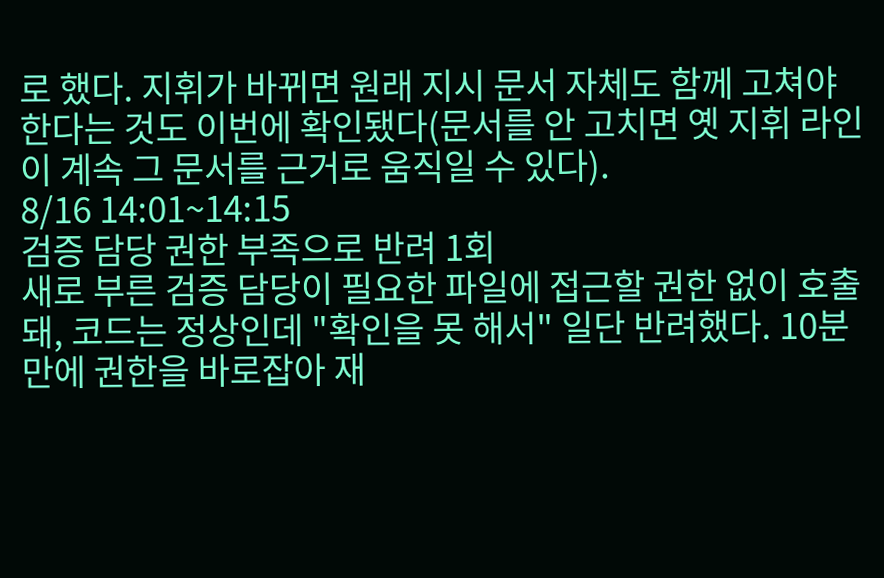로 했다. 지휘가 바뀌면 원래 지시 문서 자체도 함께 고쳐야 한다는 것도 이번에 확인됐다(문서를 안 고치면 옛 지휘 라인이 계속 그 문서를 근거로 움직일 수 있다).
8/16 14:01~14:15
검증 담당 권한 부족으로 반려 1회
새로 부른 검증 담당이 필요한 파일에 접근할 권한 없이 호출돼, 코드는 정상인데 "확인을 못 해서" 일단 반려했다. 10분 만에 권한을 바로잡아 재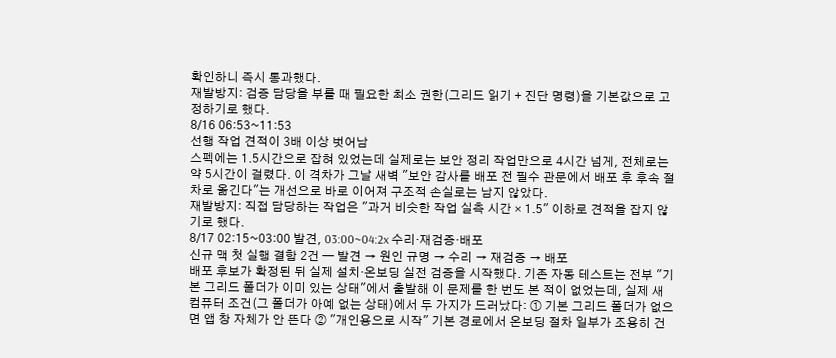확인하니 즉시 통과했다.
재발방지: 검증 담당을 부를 때 필요한 최소 권한(그리드 읽기 + 진단 명령)을 기본값으로 고정하기로 했다.
8/16 06:53~11:53
선행 작업 견적이 3배 이상 벗어남
스펙에는 1.5시간으로 잡혀 있었는데 실제로는 보안 정리 작업만으로 4시간 넘게, 전체로는 약 5시간이 걸렸다. 이 격차가 그날 새벽 "보안 감사를 배포 전 필수 관문에서 배포 후 후속 절차로 옮긴다"는 개선으로 바로 이어져 구조적 손실로는 남지 않았다.
재발방지: 직접 담당하는 작업은 "과거 비슷한 작업 실측 시간 × 1.5" 이하로 견적을 잡지 않기로 했다.
8/17 02:15~03:00 발견, 03:00~04:2x 수리·재검증·배포
신규 맥 첫 실행 결함 2건 — 발견 → 원인 규명 → 수리 → 재검증 → 배포
배포 후보가 확정된 뒤 실제 설치·온보딩 실전 검증을 시작했다. 기존 자동 테스트는 전부 "기본 그리드 폴더가 이미 있는 상태"에서 출발해 이 문제를 한 번도 본 적이 없었는데, 실제 새 컴퓨터 조건(그 폴더가 아예 없는 상태)에서 두 가지가 드러났다: ① 기본 그리드 폴더가 없으면 앱 창 자체가 안 뜬다 ② "개인용으로 시작" 기본 경로에서 온보딩 절차 일부가 조용히 건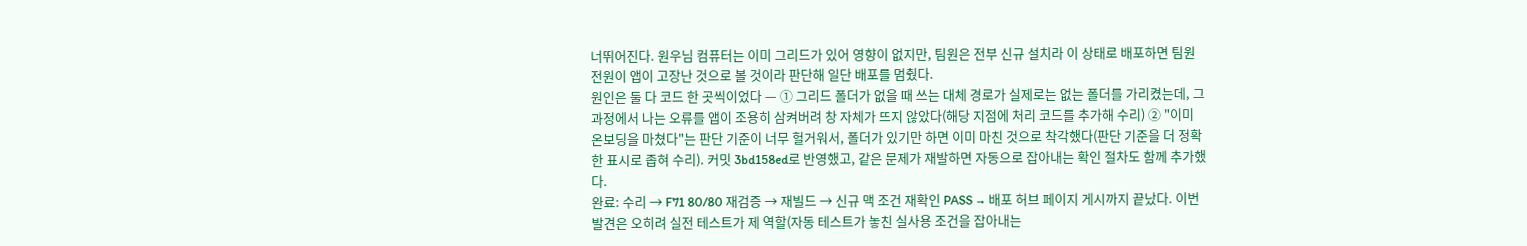너뛰어진다. 원우님 컴퓨터는 이미 그리드가 있어 영향이 없지만, 팀원은 전부 신규 설치라 이 상태로 배포하면 팀원 전원이 앱이 고장난 것으로 볼 것이라 판단해 일단 배포를 멈췄다.
원인은 둘 다 코드 한 곳씩이었다 — ① 그리드 폴더가 없을 때 쓰는 대체 경로가 실제로는 없는 폴더를 가리켰는데, 그 과정에서 나는 오류를 앱이 조용히 삼켜버려 창 자체가 뜨지 않았다(해당 지점에 처리 코드를 추가해 수리) ② "이미 온보딩을 마쳤다"는 판단 기준이 너무 헐거워서, 폴더가 있기만 하면 이미 마친 것으로 착각했다(판단 기준을 더 정확한 표시로 좁혀 수리). 커밋 3bd158ed로 반영했고, 같은 문제가 재발하면 자동으로 잡아내는 확인 절차도 함께 추가했다.
완료: 수리 → F71 80/80 재검증 → 재빌드 → 신규 맥 조건 재확인 PASS → 배포 허브 페이지 게시까지 끝났다. 이번 발견은 오히려 실전 테스트가 제 역할(자동 테스트가 놓친 실사용 조건을 잡아내는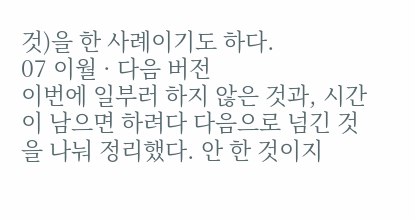것)을 한 사례이기도 하다.
07 이월 · 다음 버전
이번에 일부러 하지 않은 것과, 시간이 남으면 하려다 다음으로 넘긴 것을 나눠 정리했다. 안 한 것이지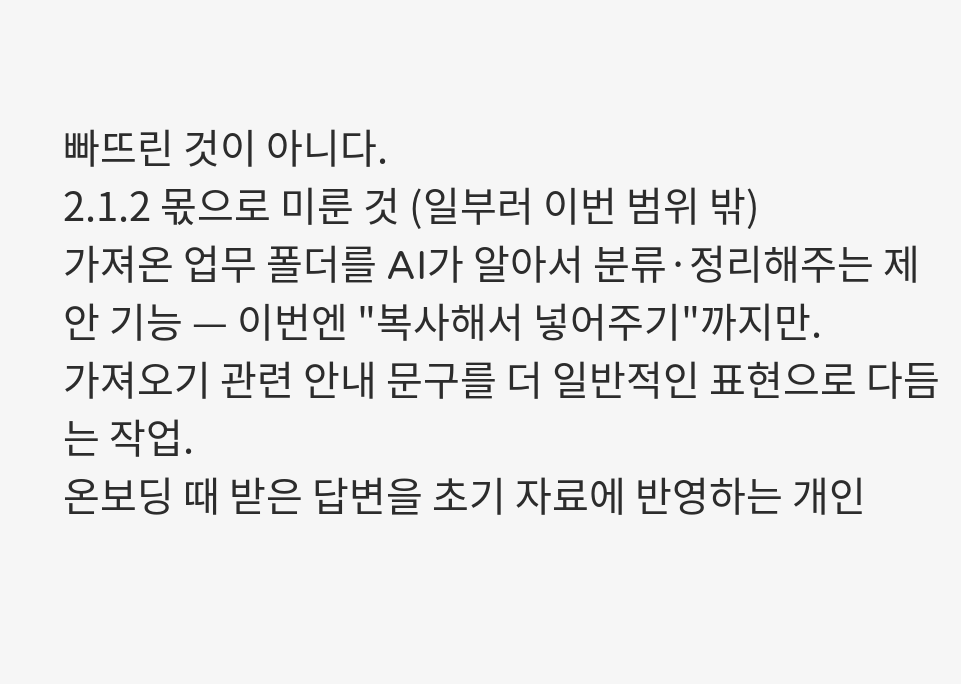빠뜨린 것이 아니다.
2.1.2 몫으로 미룬 것 (일부러 이번 범위 밖)
가져온 업무 폴더를 AI가 알아서 분류·정리해주는 제안 기능 — 이번엔 "복사해서 넣어주기"까지만.
가져오기 관련 안내 문구를 더 일반적인 표현으로 다듬는 작업.
온보딩 때 받은 답변을 초기 자료에 반영하는 개인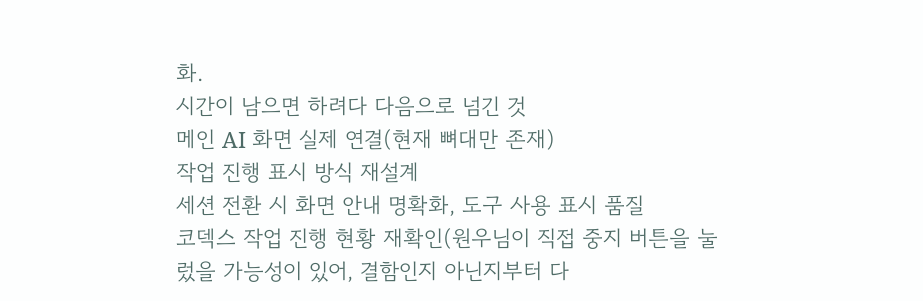화.
시간이 남으면 하려다 다음으로 넘긴 것
메인 AI 화면 실제 연결(현재 뼈대만 존재)
작업 진행 표시 방식 재설계
세션 전환 시 화면 안내 명확화, 도구 사용 표시 품질
코덱스 작업 진행 현황 재확인(원우님이 직접 중지 버튼을 눌렀을 가능성이 있어, 결함인지 아닌지부터 다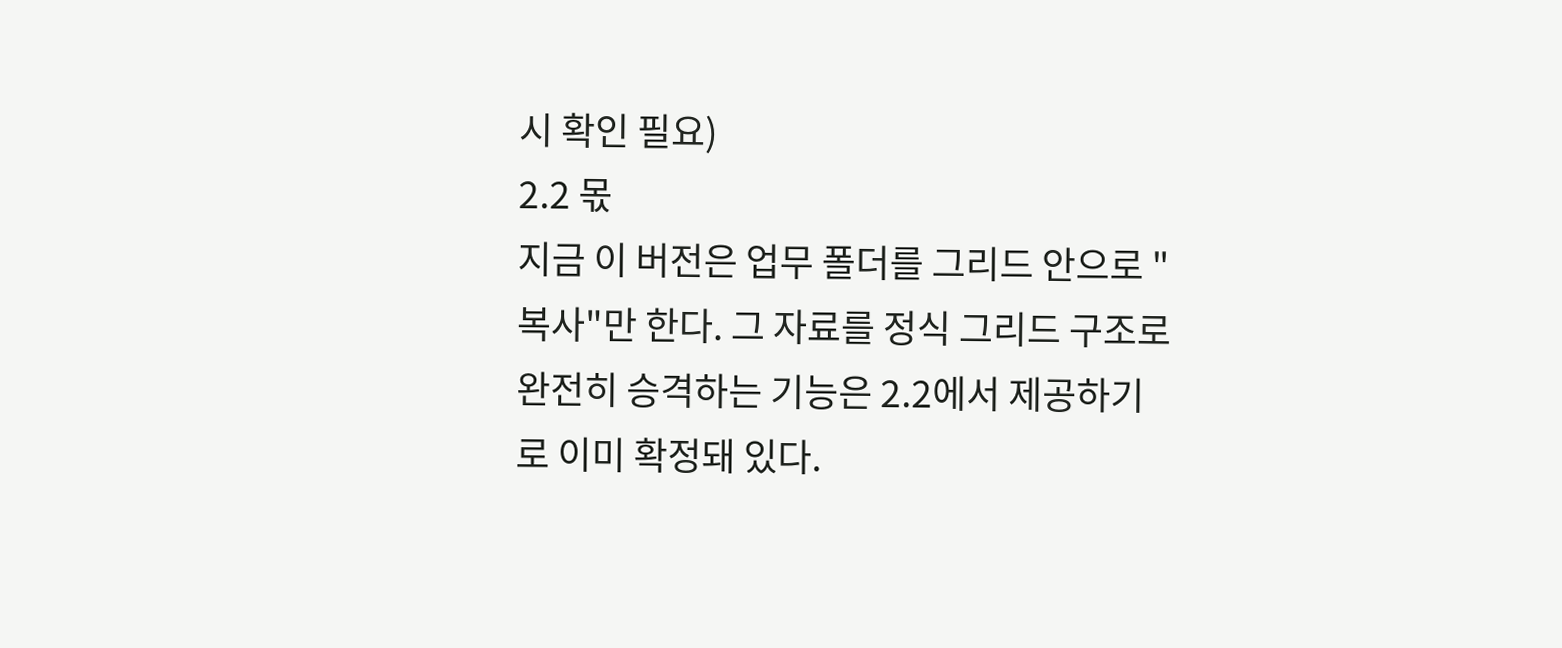시 확인 필요)
2.2 몫
지금 이 버전은 업무 폴더를 그리드 안으로 "복사"만 한다. 그 자료를 정식 그리드 구조로 완전히 승격하는 기능은 2.2에서 제공하기로 이미 확정돼 있다.